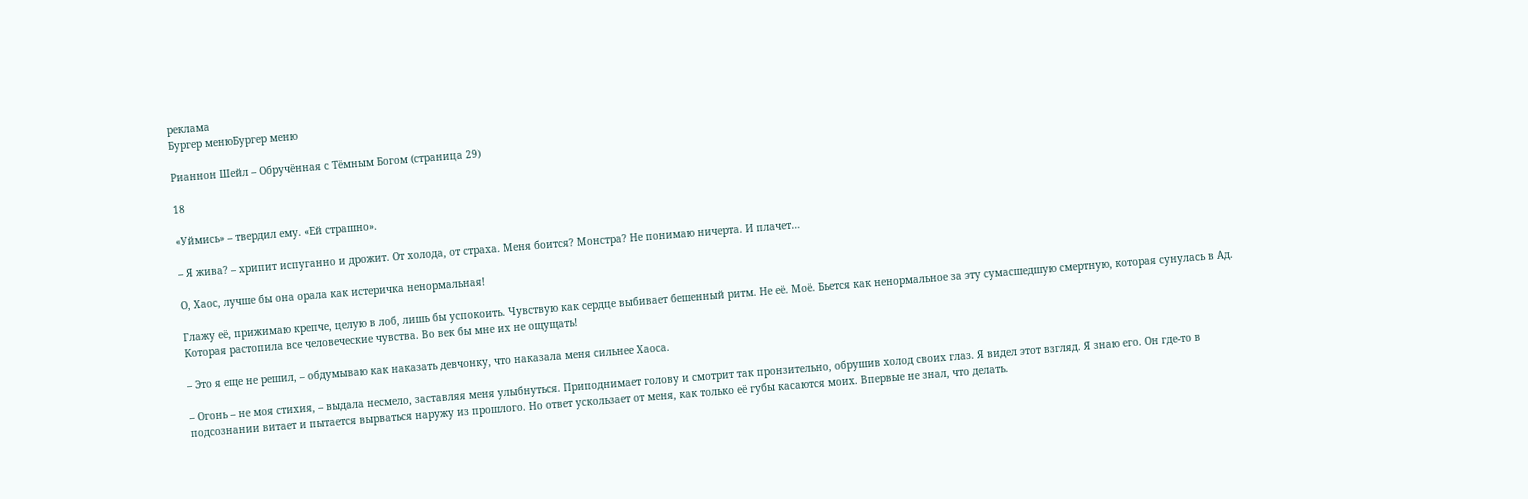реклама
Бургер менюБургер меню

Рианнон Шейл – Обручённая с Тёмным Богом (страница 29)

18

«Уймись» – твердил ему. «Ей страшно».

– Я жива? – хрипит испуганно и дрожит. От холода, от страха. Меня боится? Монстра? Не понимаю ничерта. И плачет…

О, Хаос, лучше бы она орала как истеричка ненормальная!

Глажу её, прижимаю крепче, целую в лоб, лишь бы успокоить. Чувствую как сердце выбивает бешенный ритм. Не её. Моё. Бьется как ненормальное за эту сумасшедшую смертную, которая сунулась в Ад. Которая растопила все человеческие чувства. Во век бы мне их не ощущать!

– Это я еще не решил, – обдумываю как наказать девчонку, что наказала меня сильнее Хаоса.

– Огонь – не моя стихия, – выдала несмело, заставляя меня улыбнуться. Приподнимает голову и смотрит так пронзительно, обрушив холод своих глаз. Я видел этот взгляд. Я знаю его. Он где-то в подсознании витает и пытается вырваться наружу из прошлого. Но ответ ускользает от меня, как только её губы касаются моих. Впервые не знал, что делать.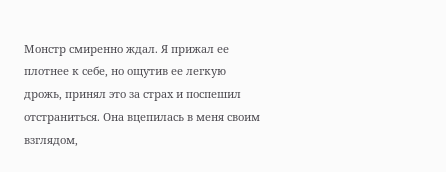Монстр смиренно ждал. Я прижал ее плотнее к себе, но ощутив ее легкую дрожь, принял это за страх и поспешил отстраниться. Она вцепилась в меня своим взглядом,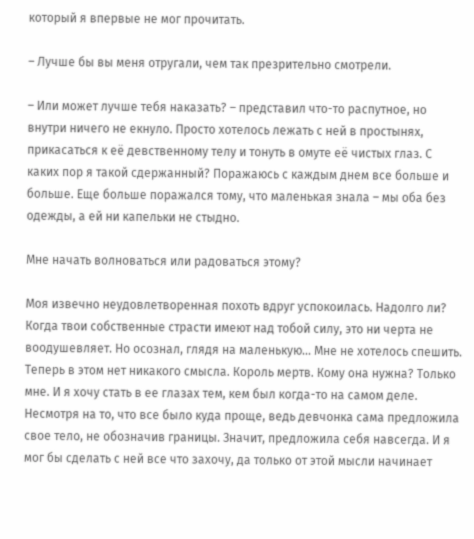который я впервые не мог прочитать.

– Лучше бы вы меня отругали, чем так презрительно смотрели.

– Или может лучше тебя наказать? – представил что-то распутное, но внутри ничего не екнуло. Просто хотелось лежать с ней в простынях, прикасаться к её девственному телу и тонуть в омуте её чистых глаз. С каких пор я такой сдержанный? Поражаюсь с каждым днем все больше и больше. Еще больше поражался тому, что маленькая знала – мы оба без одежды, а ей ни капельки не стыдно.

Мне начать волноваться или радоваться этому?

Моя извечно неудовлетворенная похоть вдруг успокоилась. Надолго ли? Когда твои собственные страсти имеют над тобой силу, это ни черта не воодушевляет. Но осознал, глядя на маленькую… Мне не хотелось спешить. Теперь в этом нет никакого смысла. Король мертв. Кому она нужна? Только мне. И я хочу стать в ее глазах тем, кем был когда-то на самом деле. Несмотря на то, что все было куда проще, ведь девчонка сама предложила свое тело, не обозначив границы. Значит, предложила себя навсегда. И я мог бы сделать с ней все что захочу, да только от этой мысли начинает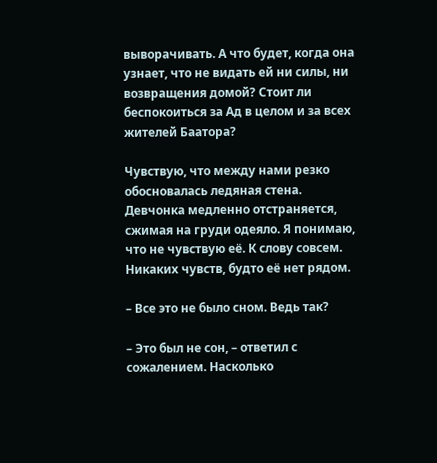выворачивать. А что будет, когда она узнает, что не видать ей ни силы, ни возвращения домой? Стоит ли беспокоиться за Ад в целом и за всех жителей Баатора?

Чувствую, что между нами резко обосновалась ледяная стена. Девчонка медленно отстраняется, сжимая на груди одеяло. Я понимаю, что не чувствую её. К слову совсем. Никаких чувств, будто её нет рядом.

– Все это не было сном. Ведь так?

– Это был не сон, – ответил с сожалением. Насколько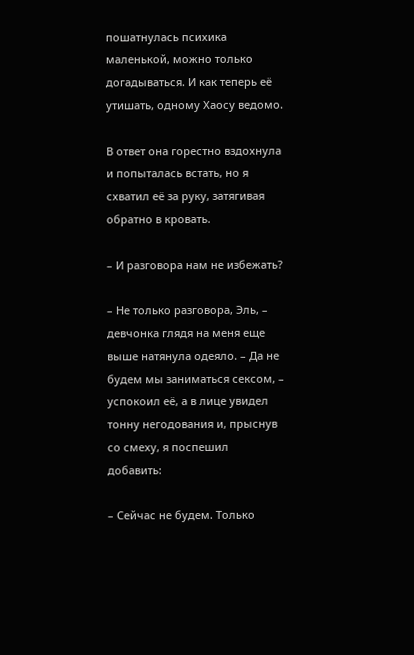пошатнулась психика маленькой, можно только догадываться. И как теперь её утишать, одному Хаосу ведомо.

В ответ она горестно вздохнула и попыталась встать, но я схватил её за руку, затягивая обратно в кровать.

– И разговора нам не избежать?

– Не только разговора, Эль, – девчонка глядя на меня еще выше натянула одеяло. – Да не будем мы заниматься сексом, – успокоил её, а в лице увидел тонну негодования и, прыснув со смеху, я поспешил добавить:

– Сейчас не будем. Только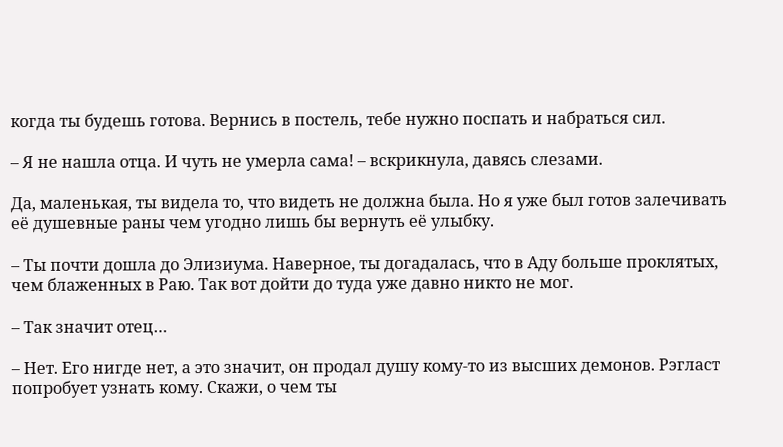когда ты будешь готова. Вернись в постель, тебе нужно поспать и набраться сил.

– Я не нашла отца. И чуть не умерла сама! – вскрикнула, давясь слезами.

Да, маленькая, ты видела то, что видеть не должна была. Но я уже был готов залечивать её душевные раны чем угодно лишь бы вернуть её улыбку.

– Ты почти дошла до Элизиума. Наверное, ты догадалась, что в Аду больше проклятых, чем блаженных в Раю. Так вот дойти до туда уже давно никто не мог.

– Так значит отец…

– Нет. Его нигде нет, а это значит, он продал душу кому-то из высших демонов. Рэгласт попробует узнать кому. Скажи, о чем ты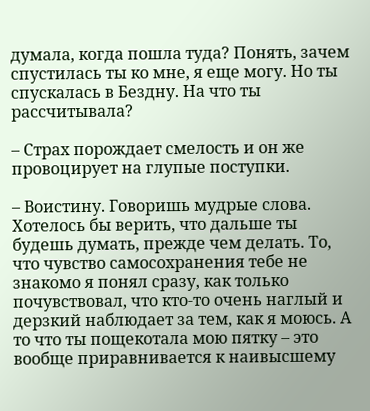думала, когда пошла туда? Понять, зачем спустилась ты ко мне, я еще могу. Но ты спускалась в Бездну. На что ты рассчитывала?

– Страх порождает смелость и он же провоцирует на глупые поступки.

– Воистину. Говоришь мудрые слова. Хотелось бы верить, что дальше ты будешь думать, прежде чем делать. То, что чувство самосохранения тебе не знакомо я понял сразу, как только почувствовал, что кто-то очень наглый и дерзкий наблюдает за тем, как я моюсь. А то что ты пощекотала мою пятку – это вообще приравнивается к наивысшему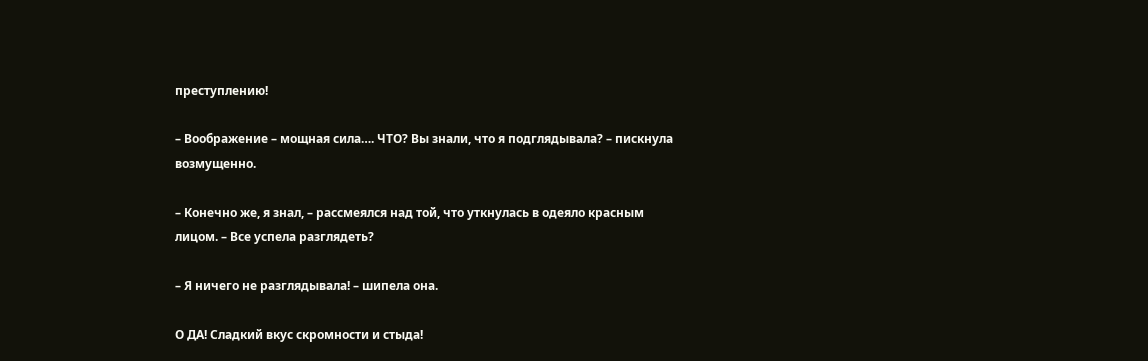преступлению!

– Воображение – мощная сила…. ЧТО? Вы знали, что я подглядывала? – пискнула возмущенно.

– Конечно же, я знал, – рассмеялся над той, что уткнулась в одеяло красным лицом. – Все успела разглядеть?

– Я ничего не разглядывала! – шипела она.

О ДА! Сладкий вкус скромности и стыда!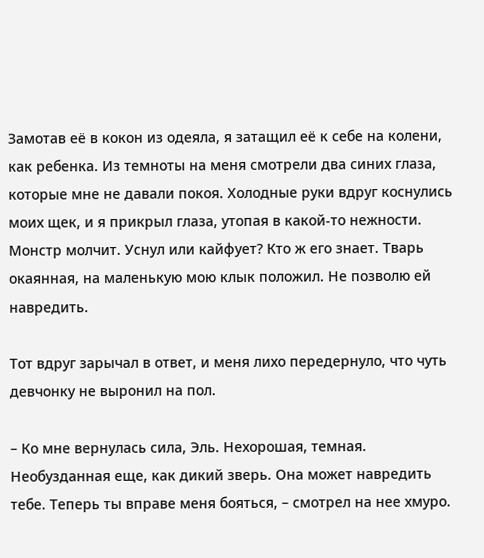Замотав её в кокон из одеяла, я затащил её к себе на колени, как ребенка. Из темноты на меня смотрели два синих глаза, которые мне не давали покоя. Холодные руки вдруг коснулись моих щек, и я прикрыл глаза, утопая в какой-то нежности. Монстр молчит. Уснул или кайфует? Кто ж его знает. Тварь окаянная, на маленькую мою клык положил. Не позволю ей навредить.

Тот вдруг зарычал в ответ, и меня лихо передернуло, что чуть девчонку не выронил на пол.

– Ко мне вернулась сила, Эль. Нехорошая, темная. Необузданная еще, как дикий зверь. Она может навредить тебе. Теперь ты вправе меня бояться, – смотрел на нее хмуро.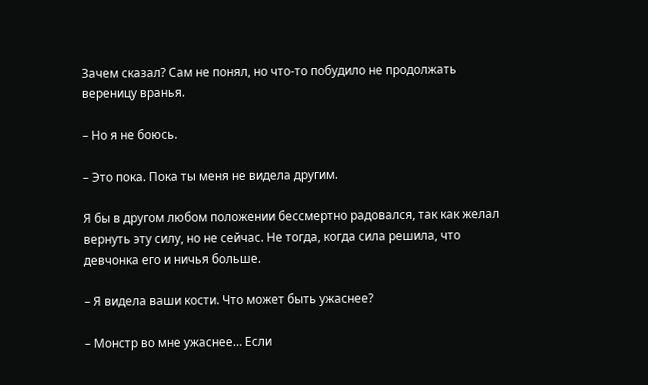Зачем сказал? Сам не понял, но что-то побудило не продолжать вереницу вранья.

– Но я не боюсь.

– Это пока. Пока ты меня не видела другим.

Я бы в другом любом положении бессмертно радовался, так как желал вернуть эту силу, но не сейчас. Не тогда, когда сила решила, что девчонка его и ничья больше.

– Я видела ваши кости. Что может быть ужаснее?

– Монстр во мне ужаснее… Если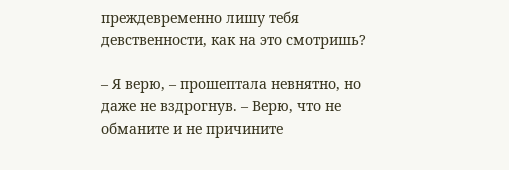преждевременно лишу тебя девственности, как на это смотришь?

– Я верю, – прошептала невнятно, но даже не вздрогнув. – Верю, что не обманите и не причините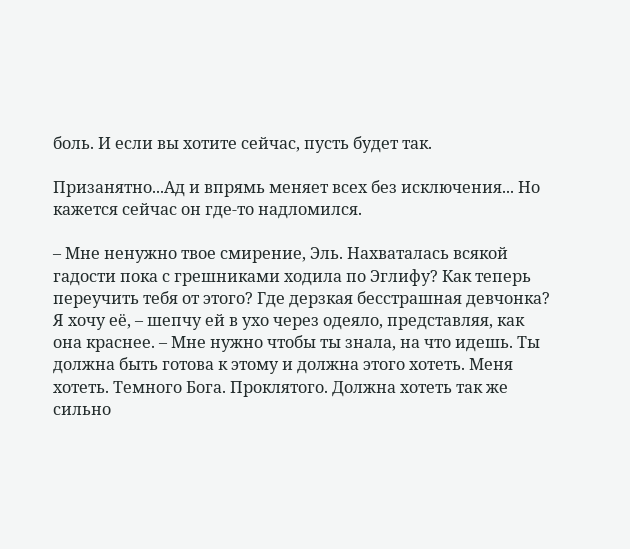боль. И если вы хотите сейчас, пусть будет так.

Призанятно...Ад и впрямь меняет всех без исключения... Но кажется сейчас он где-то надломился.

– Мне ненужно твое смирение, Эль. Нахваталась всякой гадости пока с грешниками ходила по Эглифу? Как теперь переучить тебя от этого? Где дерзкая бесстрашная девчонка? Я хочу её, – шепчу ей в ухо через одеяло, представляя, как она краснее. – Мне нужно чтобы ты знала, на что идешь. Ты должна быть готова к этому и должна этого хотеть. Меня хотеть. Темного Бога. Проклятого. Должна хотеть так же сильно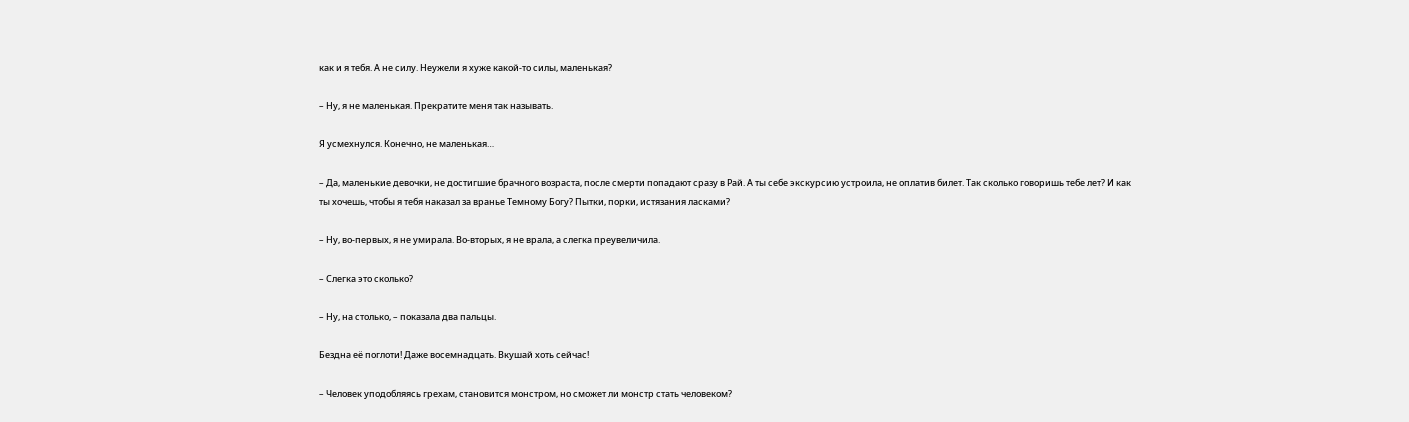как и я тебя. А не силу. Неужели я хуже какой-то силы, маленькая?

– Ну, я не маленькая. Прекратите меня так называть.

Я усмехнулся. Конечно, не маленькая…

– Да, маленькие девочки, не достигшие брачного возраста, после смерти попадают сразу в Рай. А ты себе экскурсию устроила, не оплатив билет. Так сколько говоришь тебе лет? И как ты хочешь, чтобы я тебя наказал за вранье Темному Богу? Пытки, порки, истязания ласками?

– Ну, во-первых, я не умирала. Во-вторых, я не врала, а слегка преувеличила.

– Слегка это сколько?

– Ну, на столько, – показала два пальцы.

Бездна её поглоти! Даже восемнадцать. Вкушай хоть сейчас!

– Человек уподобляясь грехам, становится монстром, но сможет ли монстр стать человеком?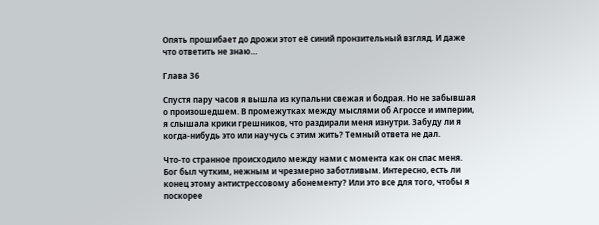Опять прошибает до дрожи этот её синий пронзительный взгляд. И даже что ответить не знаю…

Глава 36

Спустя пару часов я вышла из купальни свежая и бодрая. Но не забывшая о произошедшем. В промежутках между мыслями об Агроссе и империи, я слышала крики грешников, что раздирали меня изнутри. Забуду ли я когда-нибудь это или научусь с этим жить? Темный ответа не дал.

Что-то странное происходило между нами с момента как он спас меня. Бог был чутким, нежным и чрезмерно заботливым. Интересно, есть ли конец этому антистрессовому абонементу? Или это все для того, чтобы я поскорее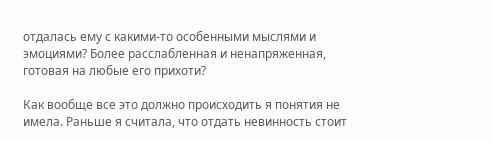отдалась ему с какими-то особенными мыслями и эмоциями? Более расслабленная и ненапряженная, готовая на любые его прихоти?

Как вообще все это должно происходить я понятия не имела. Раньше я считала, что отдать невинность стоит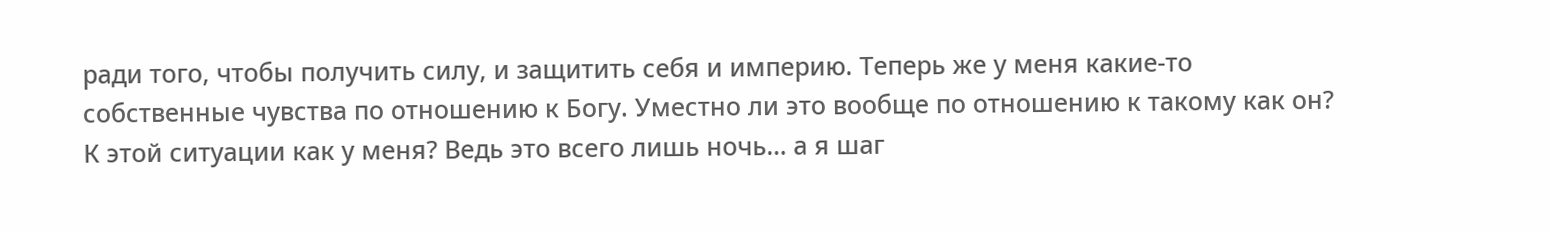ради того, чтобы получить силу, и защитить себя и империю. Теперь же у меня какие-то собственные чувства по отношению к Богу. Уместно ли это вообще по отношению к такому как он? К этой ситуации как у меня? Ведь это всего лишь ночь… а я шаг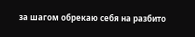за шагом обрекаю себя на разбито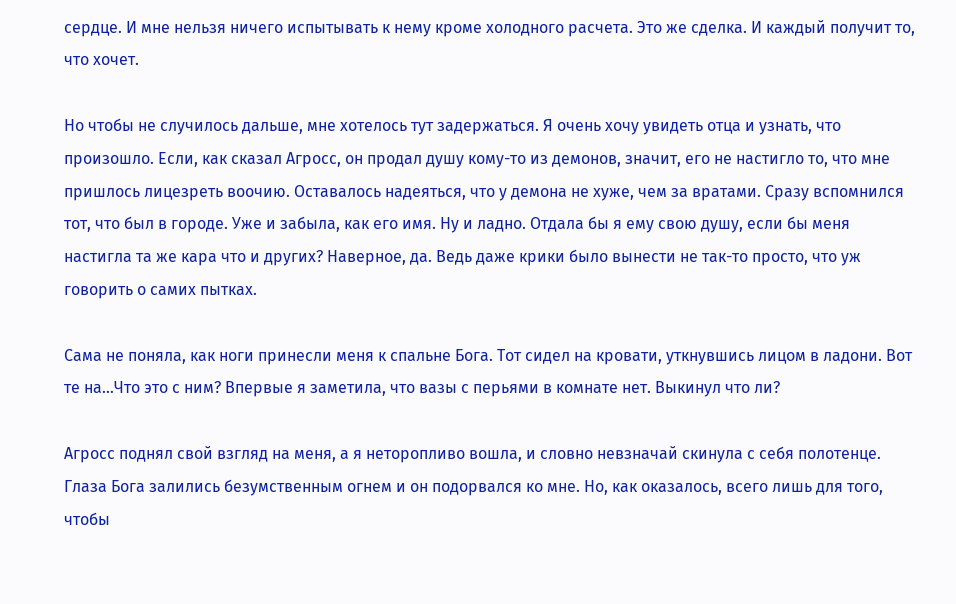сердце. И мне нельзя ничего испытывать к нему кроме холодного расчета. Это же сделка. И каждый получит то, что хочет.

Но чтобы не случилось дальше, мне хотелось тут задержаться. Я очень хочу увидеть отца и узнать, что произошло. Если, как сказал Агросс, он продал душу кому-то из демонов, значит, его не настигло то, что мне пришлось лицезреть воочию. Оставалось надеяться, что у демона не хуже, чем за вратами. Сразу вспомнился тот, что был в городе. Уже и забыла, как его имя. Ну и ладно. Отдала бы я ему свою душу, если бы меня настигла та же кара что и других? Наверное, да. Ведь даже крики было вынести не так-то просто, что уж говорить о самих пытках.

Сама не поняла, как ноги принесли меня к спальне Бога. Тот сидел на кровати, уткнувшись лицом в ладони. Вот те на…Что это с ним? Впервые я заметила, что вазы с перьями в комнате нет. Выкинул что ли?

Агросс поднял свой взгляд на меня, а я неторопливо вошла, и словно невзначай скинула с себя полотенце. Глаза Бога залились безумственным огнем и он подорвался ко мне. Но, как оказалось, всего лишь для того, чтобы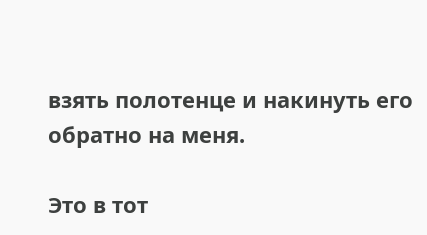взять полотенце и накинуть его обратно на меня.

Это в тот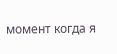момент когда я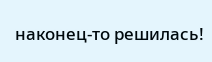наконец-то решилась!